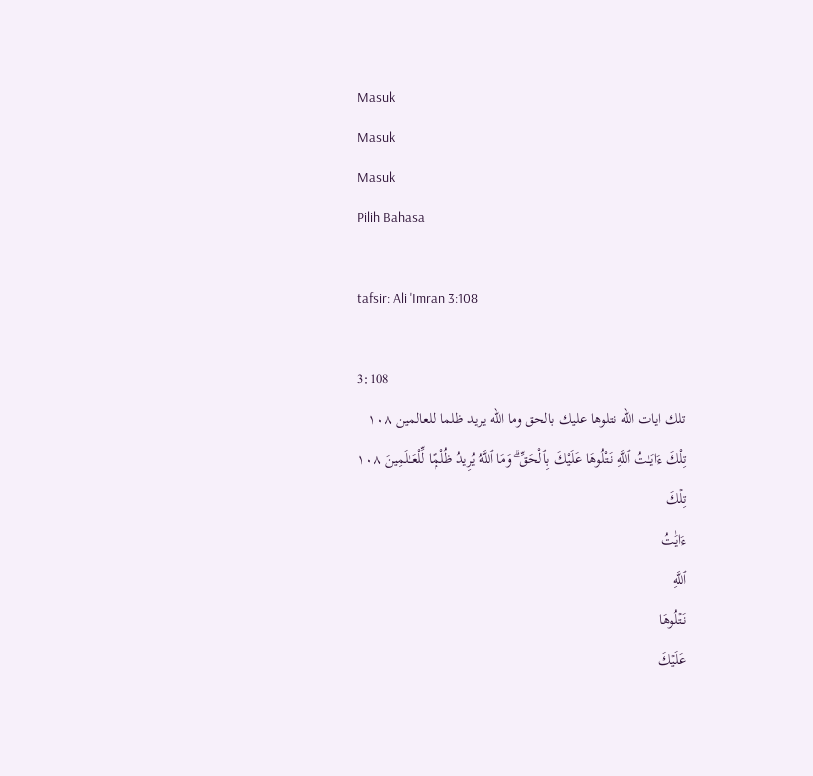Masuk
Masuk
Masuk
Pilih Bahasa

tafsir: Ali 'Imran 3:108

3:108
تلك ايات الله نتلوها عليك بالحق وما الله يريد ظلما للعالمين ١٠٨
تِلْكَ ءَايَـٰتُ ٱللَّهِ نَتْلُوهَا عَلَيْكَ بِٱلْحَقِّ ۗ وَمَا ٱللَّهُ يُرِيدُ ظُلْمًۭا لِّلْعَـٰلَمِينَ ١٠٨
تِلۡكَ
ءَايَٰتُ
ٱللَّهِ
نَتۡلُوهَا
عَلَيۡكَ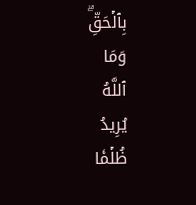بِٱلۡحَقِّۗ
وَمَا
ٱللَّهُ
يُرِيدُ
ظُلۡمٗا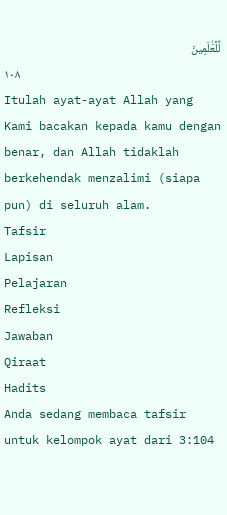لِّلۡعَٰلَمِينَ
١٠٨
Itulah ayat-ayat Allah yang Kami bacakan kepada kamu dengan benar, dan Allah tidaklah berkehendak menzalimi (siapa pun) di seluruh alam.
Tafsir
Lapisan
Pelajaran
Refleksi
Jawaban
Qiraat
Hadits
Anda sedang membaca tafsir untuk kelompok ayat dari 3:104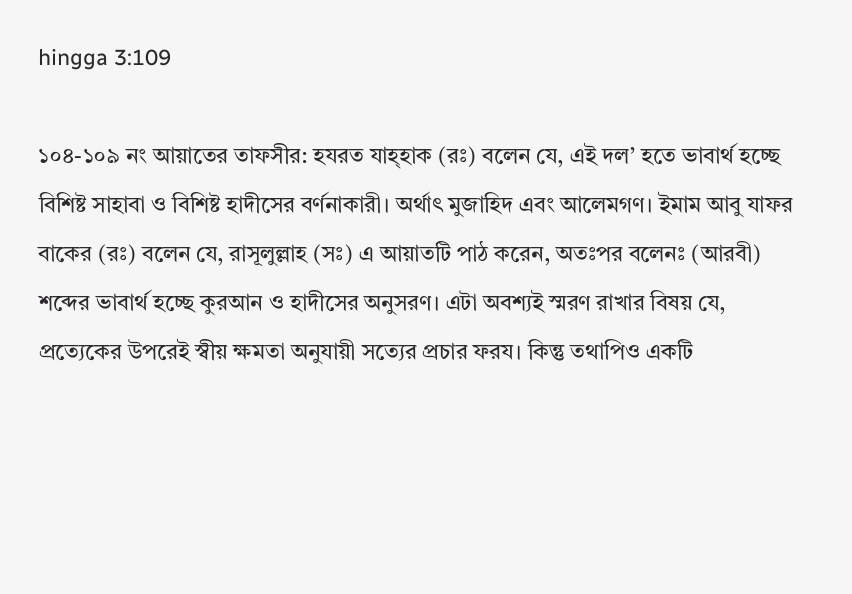hingga 3:109

১০৪-১০৯ নং আয়াতের তাফসীর: হযরত যাহ্হাক (রঃ) বলেন যে, এই দল’ হতে ভাবার্থ হচ্ছে বিশিষ্ট সাহাবা ও বিশিষ্ট হাদীসের বর্ণনাকারী। অর্থাৎ মুজাহিদ এবং আলেমগণ। ইমাম আবু যাফর বাকের (রঃ) বলেন যে, রাসূলুল্লাহ (সঃ) এ আয়াতটি পাঠ করেন, অতঃপর বলেনঃ (আরবী) শব্দের ভাবার্থ হচ্ছে কুরআন ও হাদীসের অনুসরণ। এটা অবশ্যই স্মরণ রাখার বিষয় যে, প্রত্যেকের উপরেই স্বীয় ক্ষমতা অনুযায়ী সত্যের প্রচার ফরয। কিন্তু তথাপিও একটি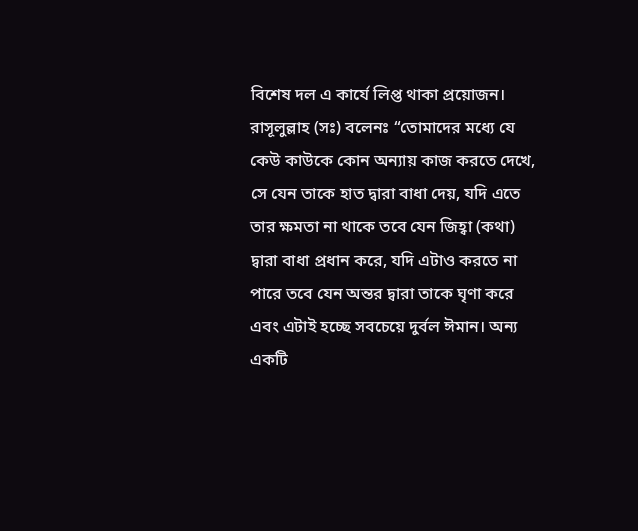বিশেষ দল এ কার্যে লিপ্ত থাকা প্রয়োজন। রাসূলুল্লাহ (সঃ) বলেনঃ “তোমাদের মধ্যে যে কেউ কাউকে কোন অন্যায় কাজ করতে দেখে, সে যেন তাকে হাত দ্বারা বাধা দেয়, যদি এতে তার ক্ষমতা না থাকে তবে যেন জিহ্বা (কথা) দ্বারা বাধা প্রধান করে, যদি এটাও করতে না পারে তবে যেন অন্তর দ্বারা তাকে ঘৃণা করে এবং এটাই হচ্ছে সবচেয়ে দুর্বল ঈমান। অন্য একটি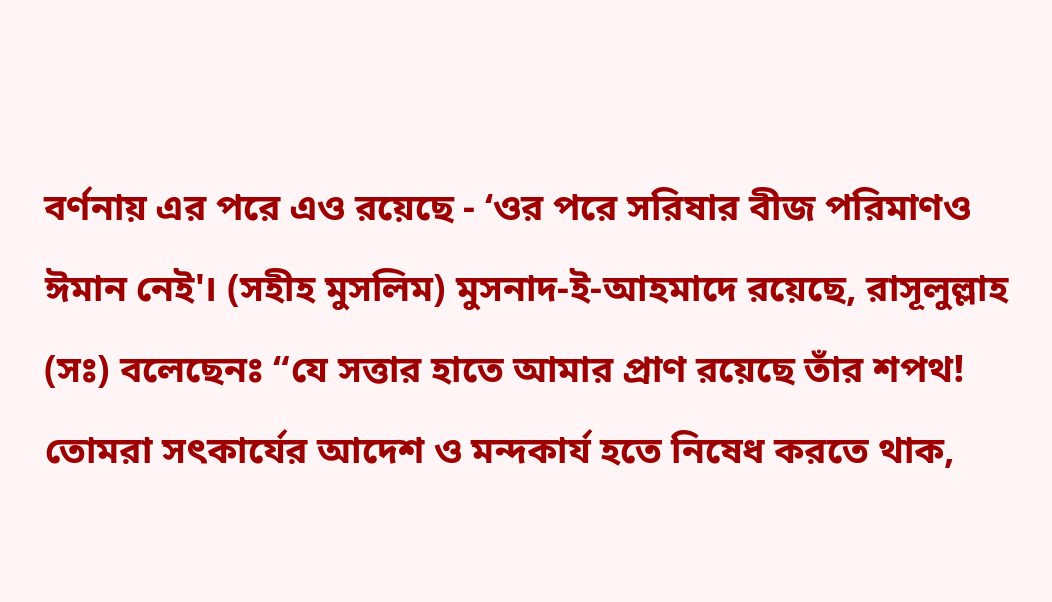বর্ণনায় এর পরে এও রয়েছে - ‘ওর পরে সরিষার বীজ পরিমাণও ঈমান নেই'। (সহীহ মুসলিম) মুসনাদ-ই-আহমাদে রয়েছে, রাসূলুল্লাহ (সঃ) বলেছেনঃ “যে সত্তার হাতে আমার প্রাণ রয়েছে তাঁর শপথ! তোমরা সৎকার্যের আদেশ ও মন্দকার্য হতে নিষেধ করতে থাক,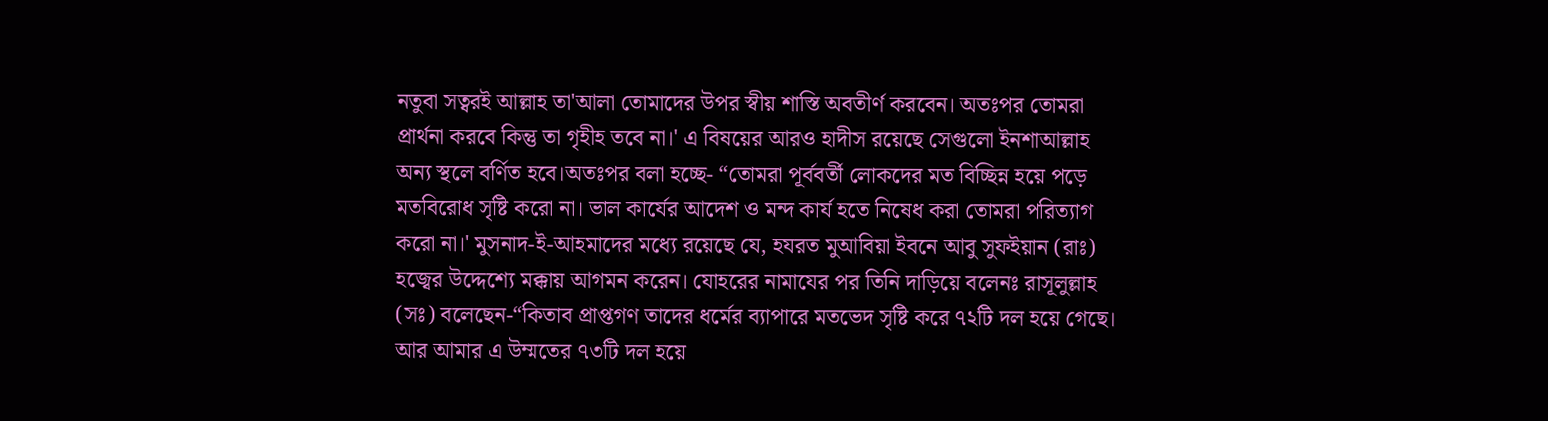নতুবা সত্বরই আল্লাহ তা'আলা তোমাদের উপর স্বীয় শাস্তি অবতীর্ণ করবেন। অতঃপর তোমরা প্রার্থনা করবে কিন্তু তা গৃহীহ তবে না।' এ বিষয়ের আরও হাদীস রয়েছে সেগুলো ইনশাআল্লাহ অন্য স্থলে বর্ণিত হবে।অতঃপর বলা হচ্ছে- “তোমরা পূর্ববর্তী লোকদের মত বিচ্ছিন্ন হয়ে পড়ে মতবিরোধ সৃষ্টি করো না। ভাল কার্যের আদেশ ও মন্দ কার্য হতে নিষেধ করা তোমরা পরিত্যাগ করো না।' মুসনাদ-ই-আহমাদের মধ্যে রয়েছে যে, হযরত মুআবিয়া ইবনে আবু সুফইয়ান (রাঃ) হজ্বের উদ্দেশ্যে মক্কায় আগমন করেন। যোহরের নামাযের পর তিনি দাড়িয়ে বলেনঃ রাসূলুল্লাহ (সঃ) বলেছেন-“কিতাব প্রাপ্তগণ তাদের ধর্মের ব্যাপারে মতভেদ সৃষ্টি করে ৭২টি দল হয়ে গেছে। আর আমার এ উম্মতের ৭৩টি দল হয়ে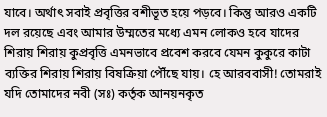যাবে। অর্থাৎ সবাই প্রবৃত্তির বশীভূত হয়ে পড়বে। কিন্তু আরও একটি দল রয়েছে এবং আমার উম্মতের মধ্যে এমন লোকও হবে যাদের শিরায় শিরায় কুপ্রবৃত্তি এমনভাবে প্রবেশ করবে যেমন কুকুরে কাটা ব্যক্তির শিরায় শিরায় বিষক্রিয়া পৌঁছে যায়। হে আরববাসী! তোমরাই যদি তোমাদের নবী (সঃ) কর্তৃক আনয়নকৃত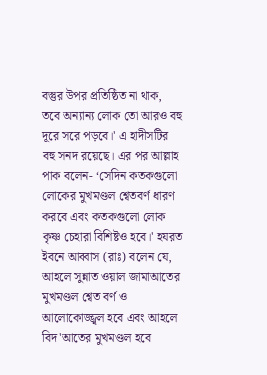বস্তুর উপর প্রতিষ্ঠিত না থাক, তবে অন্যান্য লোক তো আরও বহু দূরে সরে পড়বে।' এ হাদীসটির বহু সনদ রয়েছে। এর পর আল্লাহ পাক বলেন- ‘সেদিন কতকগুলো লোকের মুখমণ্ডল শ্বেতবর্ণ ধারণ করবে এবং কতকগুলো লোক কৃষ্ণ চেহারা বিশিষ্টও হবে।' হযরত ইবনে আব্বাস (রাঃ) বলেন যে, আহলে সুন্নাত ওয়াল জামাআতের মুখমণ্ডল শ্বেত বর্ণ ও আলোকোজ্জ্বল হবে এবং আহলে বিদ'আতের মুখমণ্ডল হবে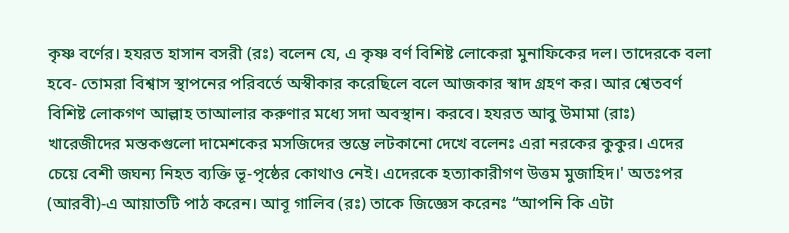কৃষ্ণ বর্ণের। হযরত হাসান বসরী (রঃ) বলেন যে, এ কৃষ্ণ বর্ণ বিশিষ্ট লোকেরা মুনাফিকের দল। তাদেরকে বলা হবে- তোমরা বিশ্বাস স্থাপনের পরিবর্তে অস্বীকার করেছিলে বলে আজকার স্বাদ গ্রহণ কর। আর শ্বেতবর্ণ বিশিষ্ট লোকগণ আল্লাহ তাআলার করুণার মধ্যে সদা অবস্থান। করবে। হযরত আবু উমামা (রাঃ) খারেজীদের মস্তকগুলো দামেশকের মসজিদের স্তম্ভে লটকানো দেখে বলেনঃ এরা নরকের কুকুর। এদের চেয়ে বেশী জঘন্য নিহত ব্যক্তি ভূ-পৃষ্ঠের কোথাও নেই। এদেরকে হত্যাকারীগণ উত্তম মুজাহিদ।' অতঃপর (আরবী)-এ আয়াতটি পাঠ করেন। আবূ গালিব (রঃ) তাকে জিজ্ঞেস করেনঃ “আপনি কি এটা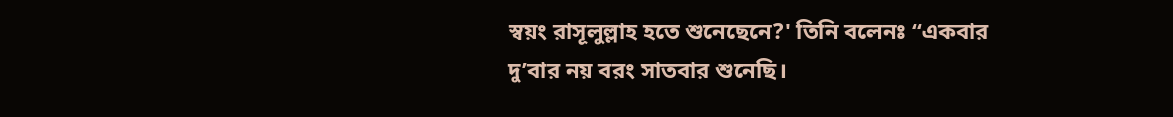স্বয়ং রাসূলুল্লাহ হতে শুনেছেনে?' তিনি বলেনঃ “একবার দু’বার নয় বরং সাতবার শুনেছি।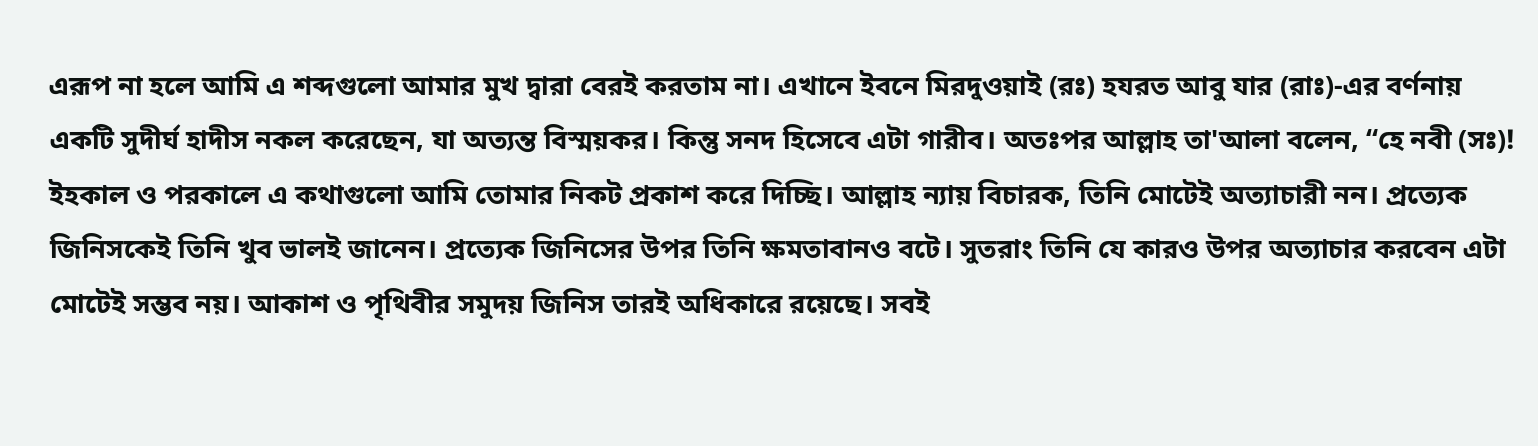এরূপ না হলে আমি এ শব্দগুলো আমার মুখ দ্বারা বেরই করতাম না। এখানে ইবনে মিরদুওয়াই (রঃ) হযরত আবু যার (রাঃ)-এর বর্ণনায় একটি সুদীর্ঘ হাদীস নকল করেছেন, যা অত্যন্ত বিস্ময়কর। কিন্তু সনদ হিসেবে এটা গারীব। অতঃপর আল্লাহ তা'আলা বলেন, “হে নবী (সঃ)! ইহকাল ও পরকালে এ কথাগুলো আমি তোমার নিকট প্রকাশ করে দিচ্ছি। আল্লাহ ন্যায় বিচারক, তিনি মোটেই অত্যাচারী নন। প্রত্যেক জিনিসকেই তিনি খুব ভালই জানেন। প্রত্যেক জিনিসের উপর তিনি ক্ষমতাবানও বটে। সুতরাং তিনি যে কারও উপর অত্যাচার করবেন এটা মোটেই সম্ভব নয়। আকাশ ও পৃথিবীর সমুদয় জিনিস তারই অধিকারে রয়েছে। সবই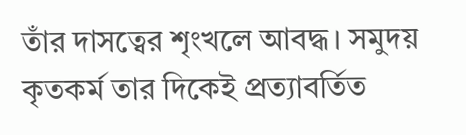তাঁর দাসত্বের শৃংখলে আবদ্ধ। সমুদয় কৃতকর্ম তার দিকেই প্রত্যাবর্তিত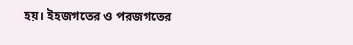হয়। ইহজগতের ও পরজগতের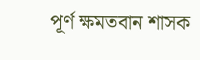পূর্ণ ক্ষমতবান শাসক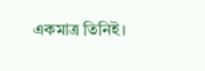একমাত্র তিনিই।